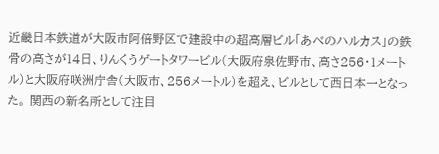近畿日本鉄道が大阪市阿倍野区で建設中の超高層ビル「あべのハルカス」の鉄骨の高さが14日、りんくうゲートタワービル(大阪府泉佐野市、高さ256・1メートル)と大阪府咲洲庁舎(大阪市、256メートル)を超え、ビルとして西日本一となった。 関西の新名所として注目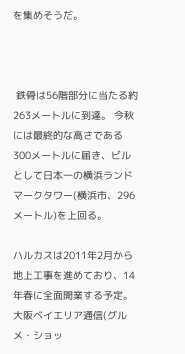を集めそうだ。



 鉄骨は56階部分に当たる約263メートルに到達。 今秋には最終的な高さである300メートルに届き、ビルとして日本一の横浜ランドマークタワー(横浜市、296メートル)を上回る。

ハルカスは2011年2月から地上工事を進めており、14年春に全面開業する予定。大阪ベイエリア通信(グルメ・ショッ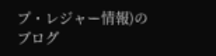プ・レジャー情報)のブログ